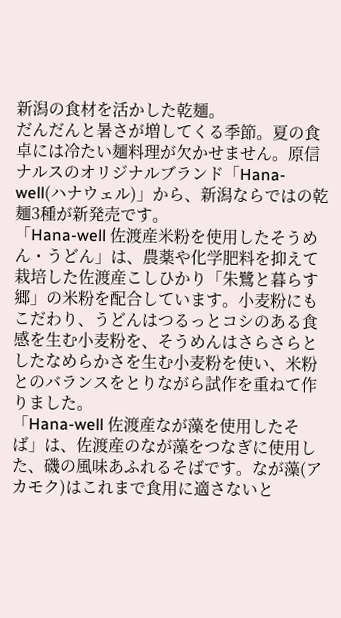新潟の食材を活かした乾麺。
だんだんと暑さが増してくる季節。夏の食卓には冷たい麺料理が欠かせません。原信ナルスのオリジナルブランド「Hana-well(ハナウェル)」から、新潟ならではの乾麺3種が新発売です。
「Hana-well 佐渡産米粉を使用したそうめん・うどん」は、農薬や化学肥料を抑えて栽培した佐渡産こしひかり「朱鷺と暮らす郷」の米粉を配合しています。小麦粉にもこだわり、うどんはつるっとコシのある食感を生む小麦粉を、そうめんはさらさらとしたなめらかさを生む小麦粉を使い、米粉とのバランスをとりながら試作を重ねて作りました。
「Hana-well 佐渡産なが藻を使用したそば」は、佐渡産のなが藻をつなぎに使用した、磯の風味あふれるそばです。なが藻(アカモク)はこれまで食用に適さないと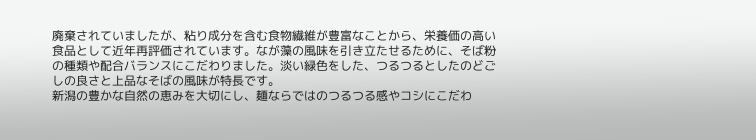廃棄されていましたが、粘り成分を含む食物繊維が豊富なことから、栄養価の高い食品として近年再評価されています。なが藻の風味を引き立たせるために、そば粉の種類や配合バランスにこだわりました。淡い緑色をした、つるつるとしたのどごしの良さと上品なそばの風味が特長です。
新潟の豊かな自然の恵みを大切にし、麺ならではのつるつる感やコシにこだわ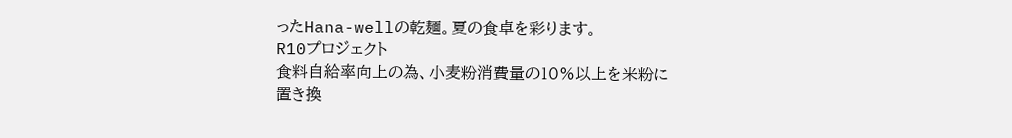ったHana-wellの乾麺。夏の食卓を彩ります。
R10プロジェクト
食料自給率向上の為、小麦粉消費量の10%以上を米粉に置き換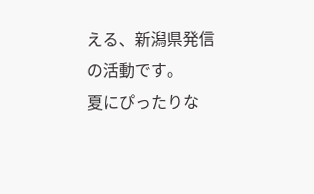える、新潟県発信の活動です。
夏にぴったりな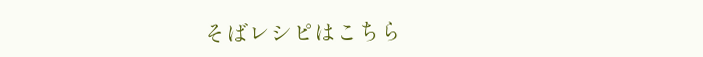そばレシピはこちら